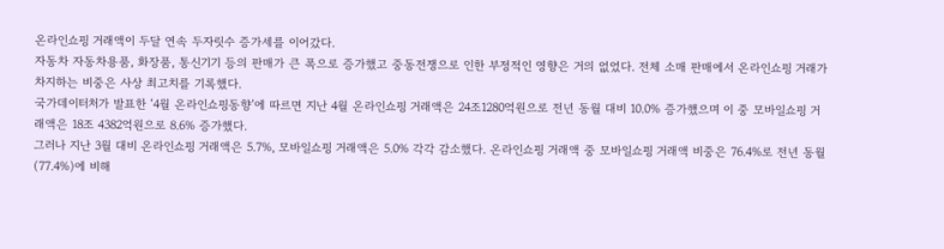온라인쇼핑 거래액이 두달 연속 두자릿수 증가세를 이어갔다.
자동차 자동차용품, 화장품, 통신기기 등의 판매가 큰 폭으로 증가했고 중동전쟁으로 인한 부정적인 영향은 거의 없었다. 전체 소매 판매에서 온라인쇼핑 거래가 차지하는 비중은 사상 최고치를 기록했다.
국가데이터처가 발표한 ‘4월 온라인쇼핑동향’에 따르면 지난 4월 온라인쇼핑 거래액은 24조1280억원으로 전년 동월 대비 10.0% 증가했으며 이 중 모바일쇼핑 거래액은 18조 4382억원으로 8.6% 증가했다.
그러나 지난 3월 대비 온라인쇼핑 거래액은 5.7%, 모바일쇼핑 거래액은 5.0% 각각 감소했다. 온라인쇼핑 거래액 중 모바일쇼핑 거래액 비중은 76.4%로 전년 동월(77.4%)에 비해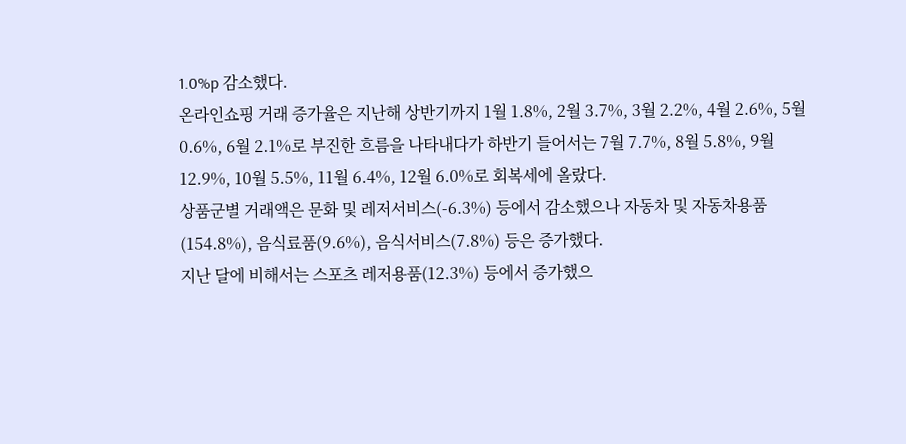1.0%p 감소했다.
온라인쇼핑 거래 증가율은 지난해 상반기까지 1월 1.8%, 2월 3.7%, 3월 2.2%, 4월 2.6%, 5월 0.6%, 6월 2.1%로 부진한 흐름을 나타내다가 하반기 들어서는 7월 7.7%, 8월 5.8%, 9월 12.9%, 10월 5.5%, 11월 6.4%, 12월 6.0%로 회복세에 올랐다.
상품군별 거래액은 문화 및 레저서비스(-6.3%) 등에서 감소했으나 자동차 및 자동차용품(154.8%), 음식료품(9.6%), 음식서비스(7.8%) 등은 증가했다.
지난 달에 비해서는 스포츠 레저용품(12.3%) 등에서 증가했으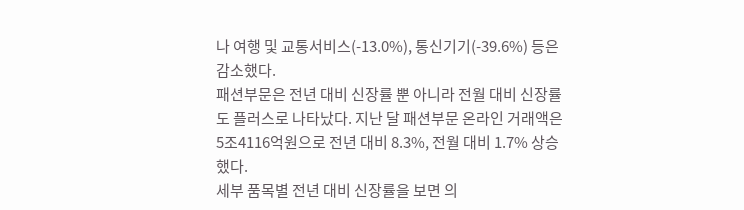나 여행 및 교통서비스(-13.0%), 통신기기(-39.6%) 등은 감소했다.
패션부문은 전년 대비 신장률 뿐 아니라 전월 대비 신장률도 플러스로 나타났다. 지난 달 패션부문 온라인 거래액은 5조4116억원으로 전년 대비 8.3%, 전월 대비 1.7% 상승했다.
세부 품목별 전년 대비 신장률을 보면 의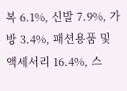복 6.1%, 신발 7.9%, 가방 3.4%, 패션용품 및 액세서리 16.4%, 스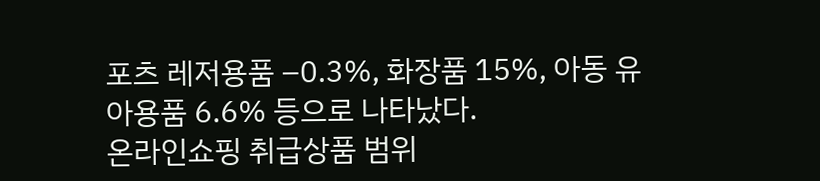포츠 레저용품 –0.3%, 화장품 15%, 아동 유아용품 6.6% 등으로 나타났다.
온라인쇼핑 취급상품 범위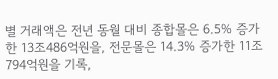별 거래액은 전년 동월 대비 종합몰은 6.5% 증가한 13조486억원을, 전문몰은 14.3% 증가한 11조 794억원을 기록,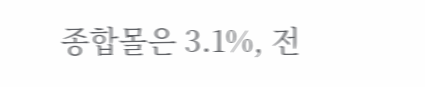종합몰은 3.1%, 전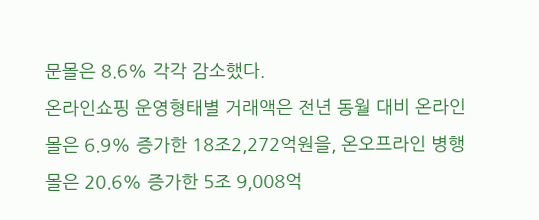문몰은 8.6% 각각 감소했다.
온라인쇼핑 운영형태별 거래액은 전년 동월 대비 온라인몰은 6.9% 증가한 18조2,272억원을, 온오프라인 병행몰은 20.6% 증가한 5조 9,008억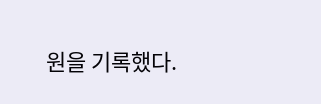원을 기록했다.